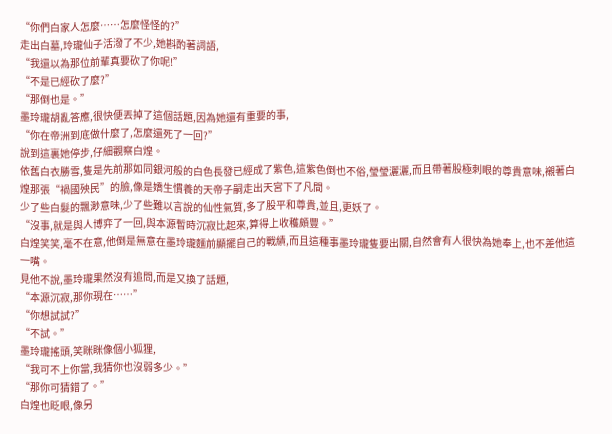“你們白家人怎麼……怎麼怪怪的?”
走出白墓,玲瓏仙子活潑了不少,她斟酌著詞語,
“我還以為那位前輩真要砍了你呢!”
“不是已經砍了麼?”
“那倒也是。”
墨玲瓏胡亂答應,很快便丟掉了這個話題,因為她還有重要的事,
“你在帝洲到底做什麼了,怎麼還死了一回?”
說到這裏她停步,仔細觀察白煌。
依舊白衣勝雪,隻是先前那如同銀河般的白色長發已經成了紫色,這紫色倒也不俗,瑩瑩灑灑,而且帶著股極刺眼的尊貴意味,襯著白煌那張“禍國殃民”的臉,像是嬌生慣養的天帝子嗣走出天宮下了凡間。
少了些白髮的飄渺意味,少了些難以言說的仙性氣質,多了股平和尊貴,並且,更妖了。
“沒事,就是與人博弈了一回,與本源暫時沉寂比起來,算得上收穫頗豐。”
白煌笑笑,毫不在意,他倒是無意在墨玲瓏麵前顯擺自己的戰績,而且這種事墨玲瓏隻要出關,自然會有人很快為她奉上,也不差他這一嘴。
見他不說,墨玲瓏果然沒有追問,而是又換了話題,
“本源沉寂,那你現在……”
“你想試試?”
“不試。”
墨玲瓏搖頭,笑眯眯像個小狐狸,
“我可不上你當,我猜你也沒弱多少。”
“那你可猜錯了。”
白煌也眨眼,像另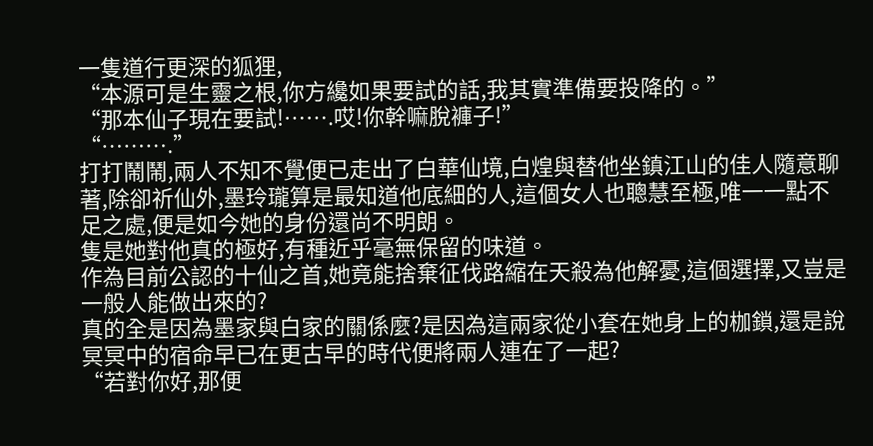一隻道行更深的狐狸,
“本源可是生靈之根,你方纔如果要試的話,我其實準備要投降的。”
“那本仙子現在要試!…….哎!你幹嘛脫褲子!”
“……….”
打打鬧鬧,兩人不知不覺便已走出了白華仙境,白煌與替他坐鎮江山的佳人隨意聊著,除卻祈仙外,墨玲瓏算是最知道他底細的人,這個女人也聰慧至極,唯一一點不足之處,便是如今她的身份還尚不明朗。
隻是她對他真的極好,有種近乎毫無保留的味道。
作為目前公認的十仙之首,她竟能捨棄征伐路縮在天殺為他解憂,這個選擇,又豈是一般人能做出來的?
真的全是因為墨家與白家的關係麼?是因為這兩家從小套在她身上的枷鎖,還是說冥冥中的宿命早已在更古早的時代便將兩人連在了一起?
“若對你好,那便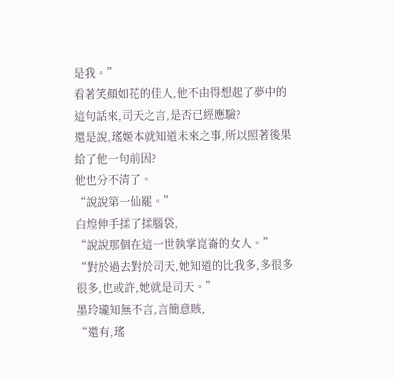是我。”
看著笑顏如花的佳人,他不由得想起了夢中的這句話來,司天之言,是否已經應驗?
還是說,瑤姬本就知道未來之事,所以照著後果給了他一句前因?
他也分不清了。
“說說第一仙罷。”
白煌伸手揉了揉腦袋,
“說說那個在這一世執掌崑崙的女人。”
“對於過去對於司天,她知道的比我多,多很多很多,也或許,她就是司天。”
墨玲瓏知無不言,言簡意賅,
“還有,瑤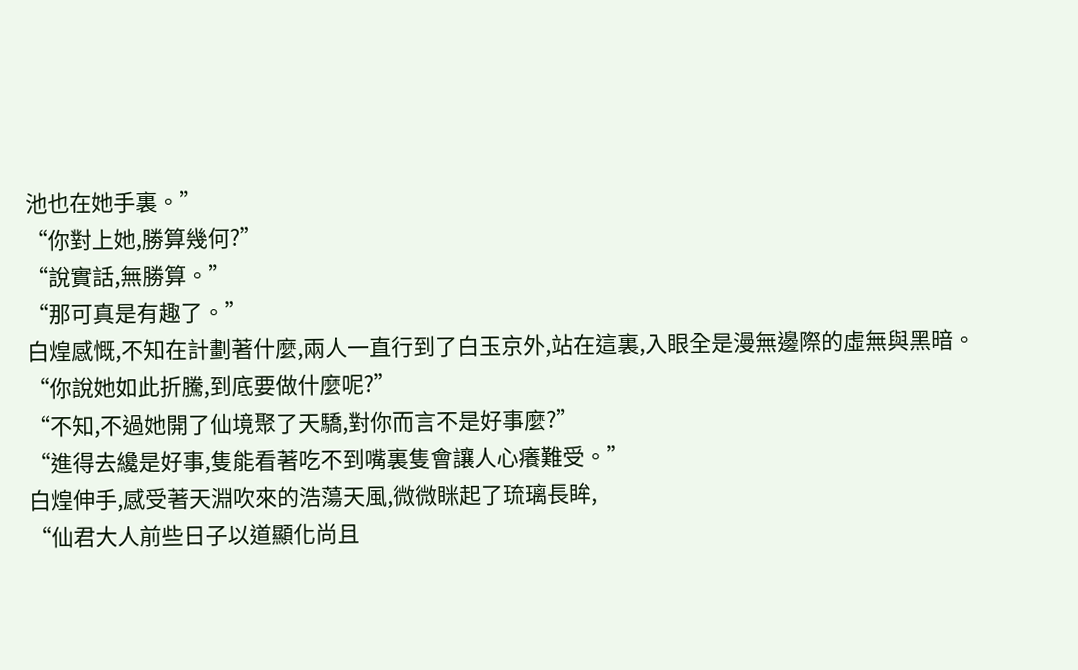池也在她手裏。”
“你對上她,勝算幾何?”
“說實話,無勝算。”
“那可真是有趣了。”
白煌感慨,不知在計劃著什麼,兩人一直行到了白玉京外,站在這裏,入眼全是漫無邊際的虛無與黑暗。
“你說她如此折騰,到底要做什麼呢?”
“不知,不過她開了仙境聚了天驕,對你而言不是好事麼?”
“進得去纔是好事,隻能看著吃不到嘴裏隻會讓人心癢難受。”
白煌伸手,感受著天淵吹來的浩蕩天風,微微眯起了琉璃長眸,
“仙君大人前些日子以道顯化尚且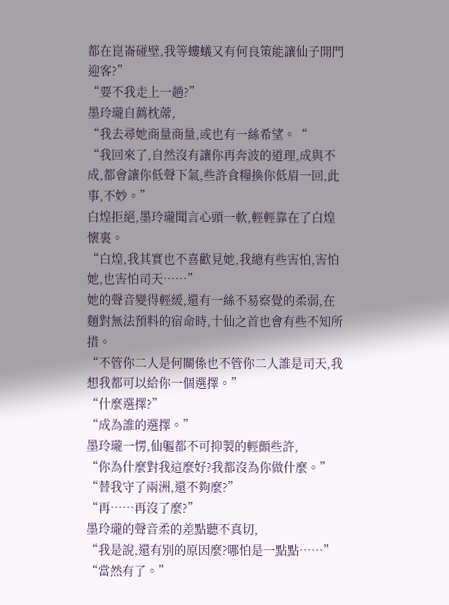都在崑崙碰壁,我等螻蟻又有何良策能讓仙子開門迎客?”
“要不我走上一趟?”
墨玲瓏自薦枕蓆,
“我去尋她商量商量,或也有一絲希望。“
“我回來了,自然沒有讓你再奔波的道理,成與不成,都會讓你低聲下氣,些許食糧換你低眉一回,此事,不妙。”
白煌拒絕,墨玲瓏聞言心頭一軟,輕輕靠在了白煌懷裏。
“白煌,我其實也不喜歡見她,我總有些害怕,害怕她,也害怕司天……”
她的聲音變得輕緩,還有一絲不易察覺的柔弱,在麵對無法預料的宿命時,十仙之首也會有些不知所措。
“不管你二人是何關係也不管你二人誰是司天,我想我都可以給你一個選擇。”
“什麼選擇?”
“成為誰的選擇。”
墨玲瓏一愣,仙軀都不可抑製的輕顫些許,
“你為什麼對我這麼好?我都沒為你做什麼。”
“替我守了兩洲,還不夠麼?”
“再……再沒了麼?”
墨玲瓏的聲音柔的差點聽不真切,
“我是說,還有別的原因麼?哪怕是一點點……”
“當然有了。”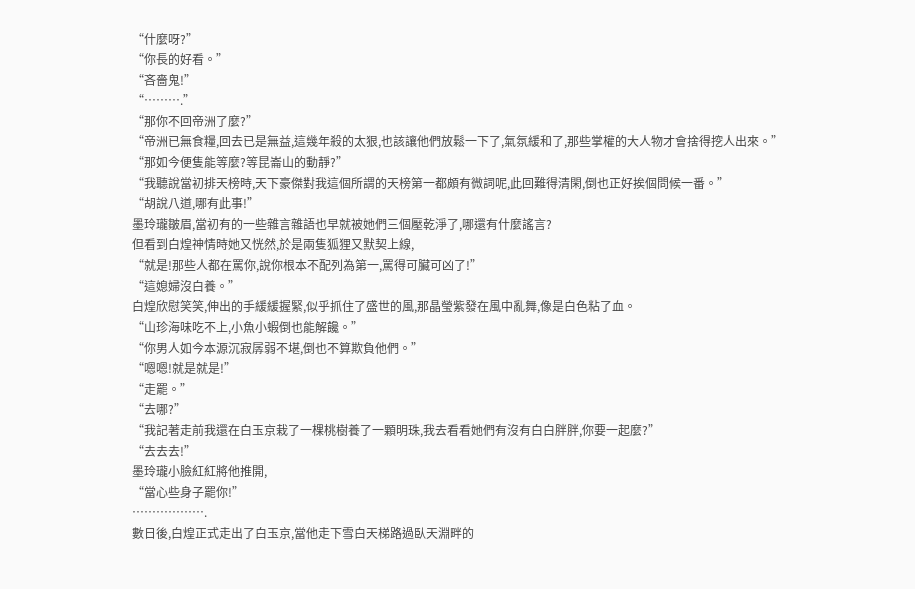“什麼呀?”
“你長的好看。”
“吝嗇鬼!”
“……….”
“那你不回帝洲了麼?”
“帝洲已無食糧,回去已是無益,這幾年殺的太狠,也該讓他們放鬆一下了,氣氛緩和了,那些掌權的大人物才會捨得挖人出來。”
“那如今便隻能等麼?等昆崙山的動靜?”
“我聽說當初排天榜時,天下豪傑對我這個所謂的天榜第一都頗有微詞呢,此回難得清閑,倒也正好挨個問候一番。”
“胡說八道,哪有此事!”
墨玲瓏皺眉,當初有的一些雜言雜語也早就被她們三個壓乾淨了,哪還有什麼謠言?
但看到白煌神情時她又恍然,於是兩隻狐狸又默契上線,
“就是!那些人都在罵你,說你根本不配列為第一,罵得可臟可凶了!”
“這媳婦沒白養。”
白煌欣慰笑笑,伸出的手緩緩握緊,似乎抓住了盛世的風,那晶瑩紫發在風中亂舞,像是白色粘了血。
“山珍海味吃不上,小魚小蝦倒也能解饞。”
“你男人如今本源沉寂孱弱不堪,倒也不算欺負他們。”
“嗯嗯!就是就是!”
“走罷。”
“去哪?”
“我記著走前我還在白玉京栽了一棵桃樹養了一顆明珠,我去看看她們有沒有白白胖胖,你要一起麼?”
“去去去!”
墨玲瓏小臉紅紅將他推開,
“當心些身子罷你!”
……………….
數日後,白煌正式走出了白玉京,當他走下雪白天梯路過臥天淵畔的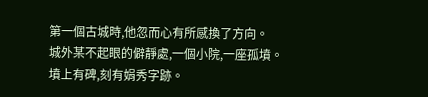第一個古城時,他忽而心有所感換了方向。
城外某不起眼的僻靜處,一個小院,一座孤墳。
墳上有碑,刻有娟秀字跡。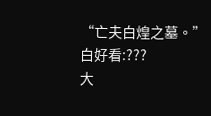“亡夫白煌之墓。”
白好看:???
大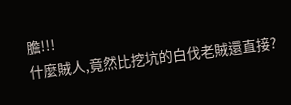膽!!!
什麼賊人,竟然比挖坑的白伐老賊還直接?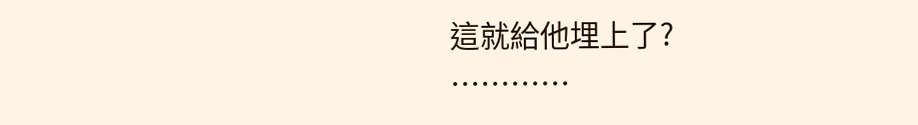這就給他埋上了?
…………